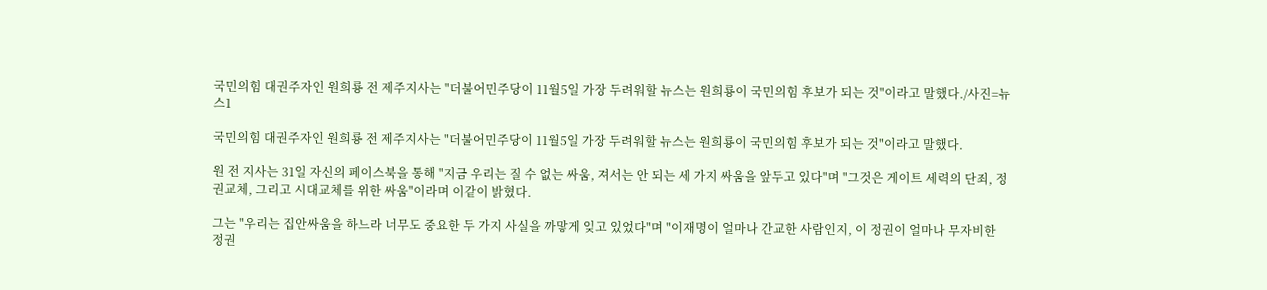국민의힘 대권주자인 원희룡 전 제주지사는 "더불어민주당이 11월5일 가장 두려워할 뉴스는 원희룡이 국민의힘 후보가 되는 것"이라고 말했다./사진=뉴스1

국민의힘 대권주자인 원희룡 전 제주지사는 "더불어민주당이 11월5일 가장 두려워할 뉴스는 원희룡이 국민의힘 후보가 되는 것"이라고 말했다.

원 전 지사는 31일 자신의 페이스북을 통해 "지금 우리는 질 수 없는 싸움, 져서는 안 되는 세 가지 싸움을 앞두고 있다"며 "그것은 게이트 세력의 단죄, 정권교체, 그리고 시대교체를 위한 싸움"이라며 이같이 밝혔다.

그는 "우리는 집안싸움을 하느라 너무도 중요한 두 가지 사실을 까맣게 잊고 있었다"며 "이재명이 얼마나 간교한 사람인지, 이 정권이 얼마나 무자비한 정권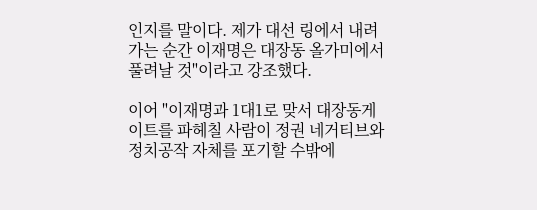인지를 말이다. 제가 대선 링에서 내려가는 순간 이재명은 대장동 올가미에서 풀려날 것"이라고 강조했다.

이어 "이재명과 1대1로 맞서 대장동게이트를 파헤칠 사람이 정권 네거티브와 정치공작 자체를 포기할 수밖에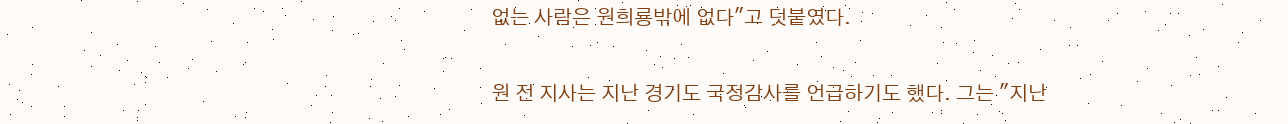없는 사람은 원희룡밖에 없다"고 덧붙였다.

원 전 지사는 지난 경기도 국정감사를 언급하기도 했다. 그는 "지난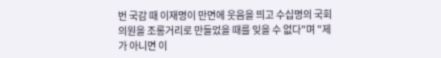번 국감 때 이재명이 만면에 웃음을 띄고 수십명의 국회의원을 조롱거리로 만들었을 때를 잊을 수 없다"며 "제가 아니면 이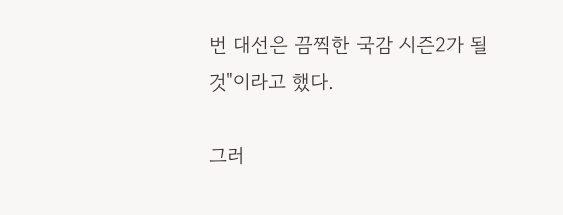번 대선은 끔찍한 국감 시즌2가 될 것"이라고 했다.

그러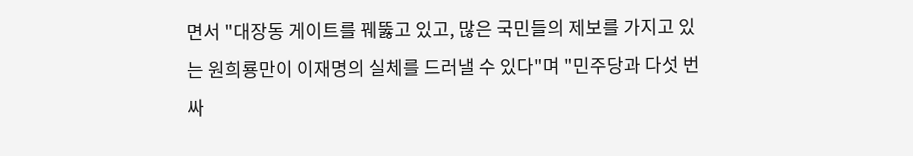면서 "대장동 게이트를 꿰뚫고 있고, 많은 국민들의 제보를 가지고 있는 원희룡만이 이재명의 실체를 드러낼 수 있다"며 "민주당과 다섯 번 싸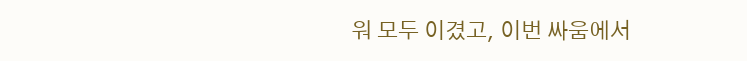워 모두 이겼고, 이번 싸움에서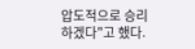압도적으로 승리하겠다"고 했다.